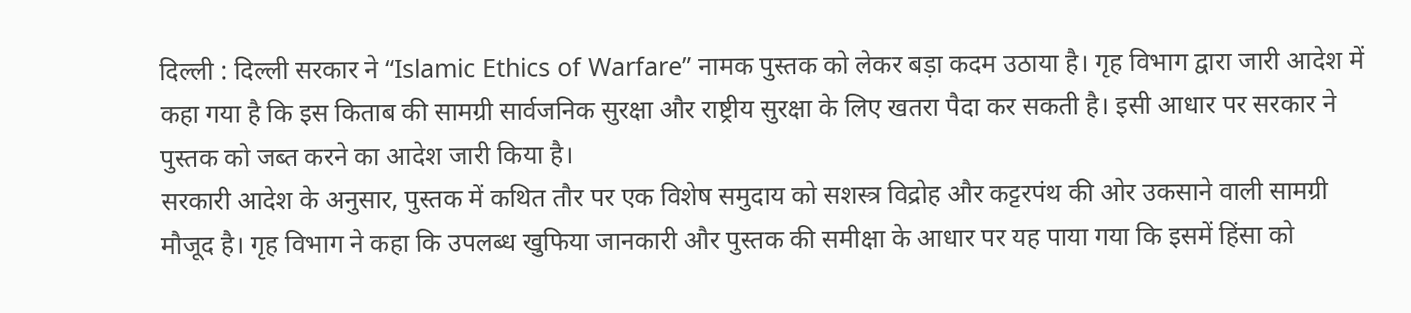दिल्ली : दिल्ली सरकार ने “Islamic Ethics of Warfare” नामक पुस्तक को लेकर बड़ा कदम उठाया है। गृह विभाग द्वारा जारी आदेश में कहा गया है कि इस किताब की सामग्री सार्वजनिक सुरक्षा और राष्ट्रीय सुरक्षा के लिए खतरा पैदा कर सकती है। इसी आधार पर सरकार ने पुस्तक को जब्त करने का आदेश जारी किया है।
सरकारी आदेश के अनुसार, पुस्तक में कथित तौर पर एक विशेष समुदाय को सशस्त्र विद्रोह और कट्टरपंथ की ओर उकसाने वाली सामग्री मौजूद है। गृह विभाग ने कहा कि उपलब्ध खुफिया जानकारी और पुस्तक की समीक्षा के आधार पर यह पाया गया कि इसमें हिंसा को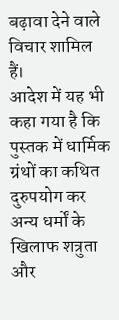बढ़ावा देने वाले विचार शामिल हैं।
आदेश में यह भी कहा गया है कि पुस्तक में धार्मिक ग्रंथों का कथित दुरुपयोग कर अन्य धर्मों के खिलाफ शत्रुता और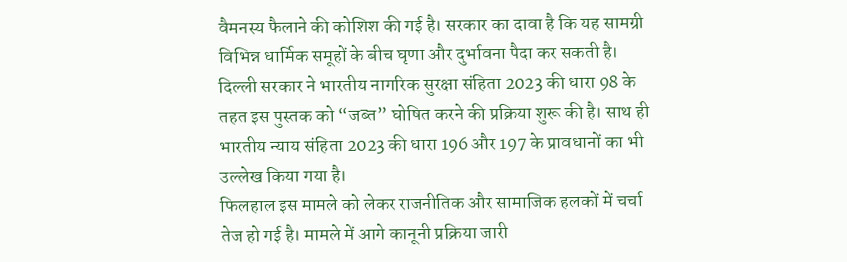वैमनस्य फैलाने की कोशिश की गई है। सरकार का दावा है कि यह सामग्री विभिन्न धार्मिक समूहों के बीच घृणा और दुर्भावना पैदा कर सकती है।
दिल्ली सरकार ने भारतीय नागरिक सुरक्षा संहिता 2023 की धारा 98 के तहत इस पुस्तक को “जब्त” घोषित करने की प्रक्रिया शुरू की है। साथ ही भारतीय न्याय संहिता 2023 की धारा 196 और 197 के प्रावधानों का भी उल्लेख किया गया है।
फिलहाल इस मामले को लेकर राजनीतिक और सामाजिक हलकों में चर्चा तेज हो गई है। मामले में आगे कानूनी प्रक्रिया जारी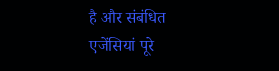है और संबंधित एजेंसियां पूरे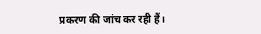प्रकरण की जांच कर रही हैं।